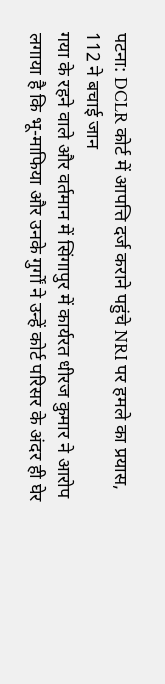पटना: DCLR कोर्ट में आपत्ति दर्ज कराने पहुंचे NRI पर हमले का प्रयास, 112 ने बचाई जान
गया के रहने वाले और वर्तमान में सिंगापुर में कार्यरत धीरज कुमार ने आरोप लगाया है कि भू-माफिया और उनके गुर्गों ने उन्हें कोर्ट परिसर के अंदर ही घेर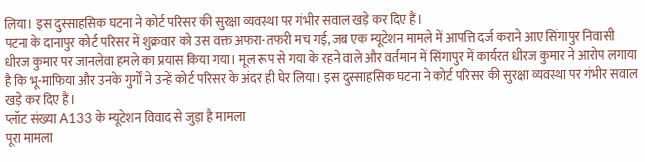लिया। इस दुस्साहसिक घटना ने कोर्ट परिसर की सुरक्षा व्यवस्था पर गंभीर सवाल खड़े कर दिए हैं।
पटना के दानापुर कोर्ट परिसर में शुक्रवार को उस वक्त अफरा-तफरी मच गई, जब एक म्यूटेशन मामले में आपत्ति दर्ज कराने आए सिंगापुर निवासी धीरज कुमार पर जानलेवा हमले का प्रयास किया गया। मूल रूप से गया के रहने वाले और वर्तमान में सिंगापुर में कार्यरत धीरज कुमार ने आरोप लगाया है कि भू-माफिया और उनके गुर्गों ने उन्हें कोर्ट परिसर के अंदर ही घेर लिया। इस दुस्साहसिक घटना ने कोर्ट परिसर की सुरक्षा व्यवस्था पर गंभीर सवाल खड़े कर दिए हैं।
प्लॉट संख्या A133 के म्यूटेशन विवाद से जुड़ा है मामला
पूरा मामला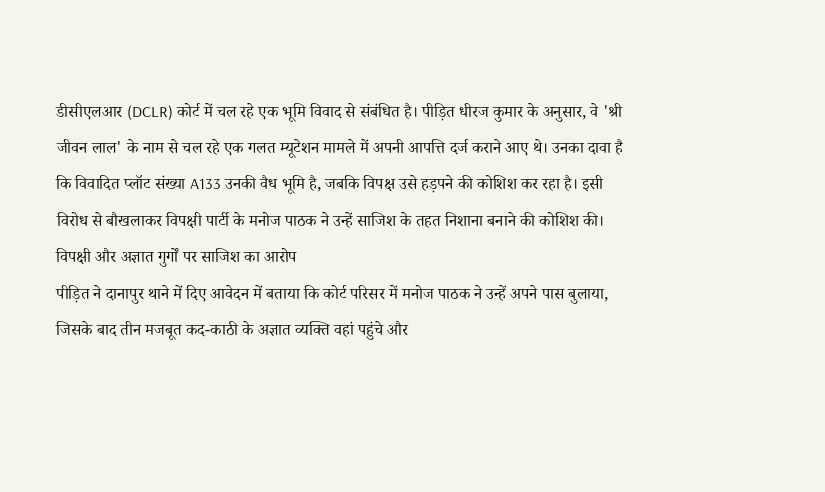डीसीएलआर (DCLR) कोर्ट में चल रहे एक भूमि विवाद से संबंधित है। पीड़ित धीरज कुमार के अनुसार, वे 'श्री जीवन लाल' के नाम से चल रहे एक गलत म्यूटेशन मामले में अपनी आपत्ति दर्ज कराने आए थे। उनका दावा है कि विवादित प्लॉट संख्या A133 उनकी वैध भूमि है, जबकि विपक्ष उसे हड़पने की कोशिश कर रहा है। इसी विरोध से बौखलाकर विपक्षी पार्टी के मनोज पाठक ने उन्हें साजिश के तहत निशाना बनाने की कोशिश की।
विपक्षी और अज्ञात गुर्गों पर साजिश का आरोप
पीड़ित ने दानापुर थाने में दिए आवेदन में बताया कि कोर्ट परिसर में मनोज पाठक ने उन्हें अपने पास बुलाया, जिसके बाद तीन मजबूत कद-काठी के अज्ञात व्यक्ति वहां पहुंचे और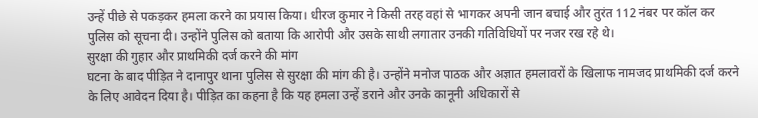उन्हें पीछे से पकड़कर हमला करने का प्रयास किया। धीरज कुमार ने किसी तरह वहां से भागकर अपनी जान बचाई और तुरंत 112 नंबर पर कॉल कर पुलिस को सूचना दी। उन्होंने पुलिस को बताया कि आरोपी और उसके साथी लगातार उनकी गतिविधियों पर नजर रख रहे थे।
सुरक्षा की गुहार और प्राथमिकी दर्ज करने की मांग
घटना के बाद पीड़ित ने दानापुर थाना पुलिस से सुरक्षा की मांग की है। उन्होंने मनोज पाठक और अज्ञात हमलावरों के खिलाफ नामजद प्राथमिकी दर्ज करने के लिए आवेदन दिया है। पीड़ित का कहना है कि यह हमला उन्हें डराने और उनके कानूनी अधिकारों से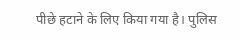पीछे हटाने के लिए किया गया है। पुलिस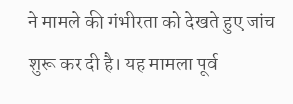ने मामले की गंभीरता को देखते हुए जांच शुरू कर दी है। यह मामला पूर्व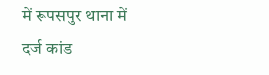में रूपसपुर थाना में दर्ज कांड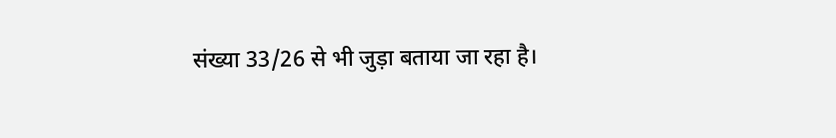संख्या 33/26 से भी जुड़ा बताया जा रहा है।